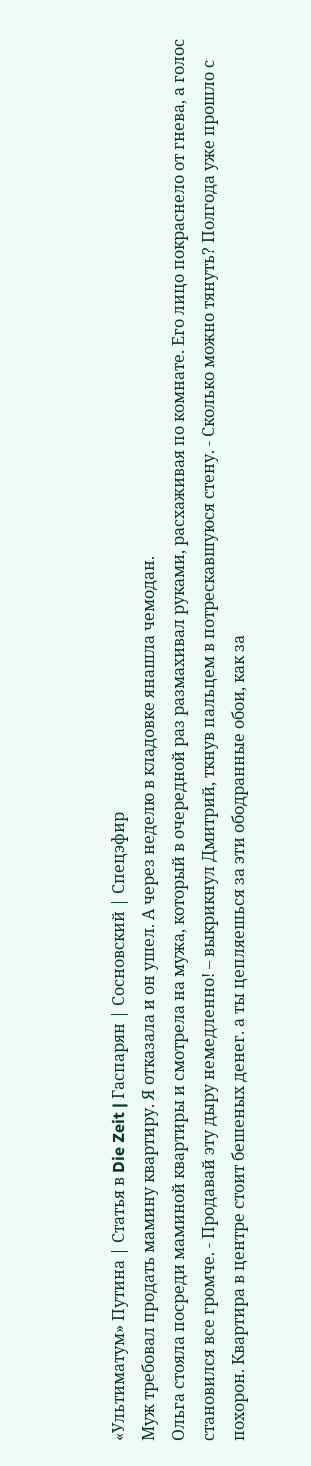«Ультиматум» Путина | Статья в Die Zeit | Гаспарян | Сосновский | Спецэфир
Муж требовал продать мамину квартиру. Я отказала и он ушел. А через неделю в кладовке янашла чемодан.
Ольга стояла посреди маминой квартиры и смотрела на мужа, который в очередной раз размахивал руками, расхаживая по комнате. Его лицо покраснело от гнева, а голос становился все громче. - Продавай эту дыру немедленно! – выкрикнул Дмитрий, ткнув пальцем в потрескавшуюся стену. - Сколько можно тянуть? Полгода уже прошло с похорон. Квартира в центре стоит бешеных денег. а ты цепляешься за эти ободранные обои, как за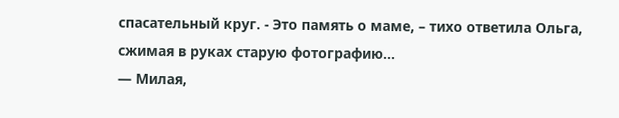спасательный круг. - Это память о маме, – тихо ответила Ольга, сжимая в руках старую фотографию...
— Милая,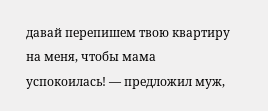давай перепишем твою квартиру на меня, чтобы мама успокоилась! — предложил муж,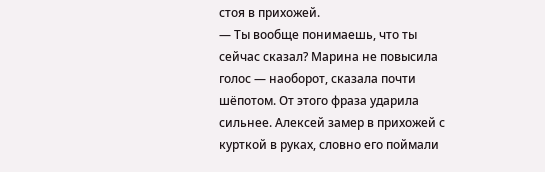стоя в прихожей.
— Ты вообще понимаешь, что ты сейчас сказал? Марина не повысила голос — наоборот, сказала почти шёпотом. От этого фраза ударила сильнее. Алексей замер в прихожей с курткой в руках, словно его поймали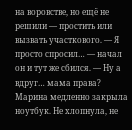на воровстве, но ещё не решили — простить или вызвать участкового. — Я просто спросил… — начал он и тут же сбился. — Ну а вдруг… мама права? Марина медленно закрыла ноутбук. Не хлопнула, не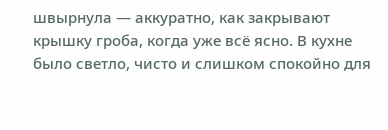швырнула — аккуратно, как закрывают крышку гроба, когда уже всё ясно. В кухне было светло, чисто и слишком спокойно для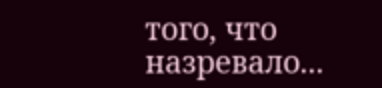того, что назревало...